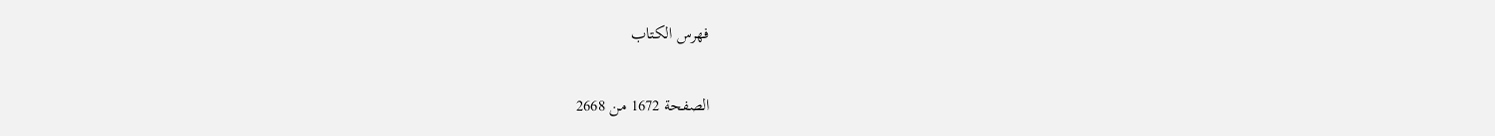فهرس الكتاب

الصفحة 1672 من 2668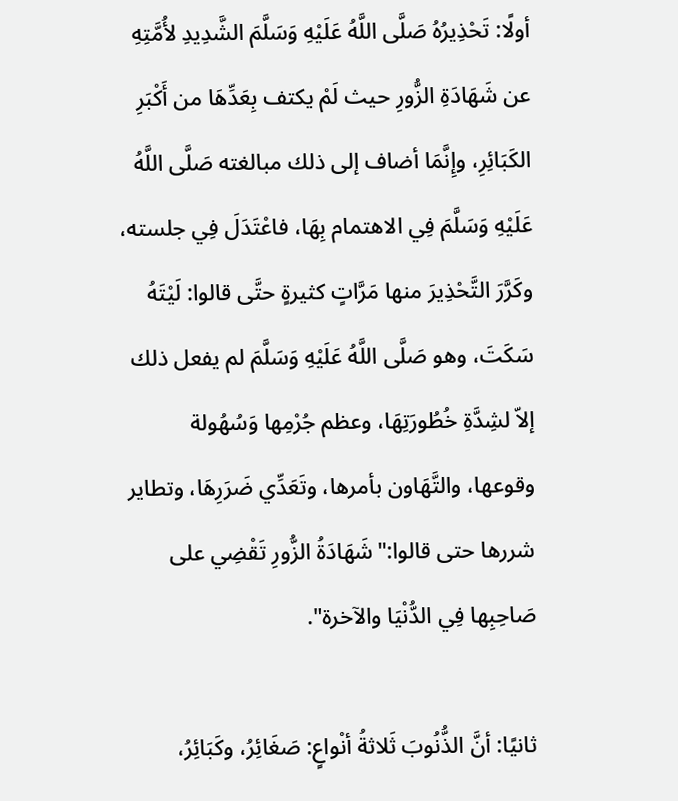أولًا: تَحْذِيرُهُ صَلَّى اللَّهُ عَلَيْهِ وَسَلَّمَ الشَّدِيدِ لأُمَّتِهِ عن شَهَادَةِ الزُّورِ حيث لَمْ يكتف بِعَدِّهَا من أَكْبَرِ الكَبَائِرِ، وإِنَّمَا أضاف إلى ذلك مبالغته صَلَّى اللَّهُ عَلَيْهِ وَسَلَّمَ فِي الاهتمام بِهَا، فاعْتَدَلَ فِي جلسته، وكَرَّرَ التَّحْذِيرَ منها مَرَّاتٍ كثيرةٍ حتَّى قالوا: لَيْتَهُ سَكَتَ، وهو صَلَّى اللَّهُ عَلَيْهِ وَسَلَّمَ لم يفعل ذلك إلاّ لشِدَّةِ خُطُورَتِهَا، وعظم جُرْمِها وَسُهُولة وقوعها، والتَّهَاون بأمرها، وتَعَدِّي ضَرَرِهَا، وتطاير شررها حتى قالوا:"شَهَادَةُ الزُّورِ تَقْضِي على صَاحِبِها فِي الدُّنْيَا والآخرة".

ثانيًا: أنَّ الذُّنُوبَ ثَلاثةُ أنْواعٍ: صَغَائِرُ، وكَبَائِرُ،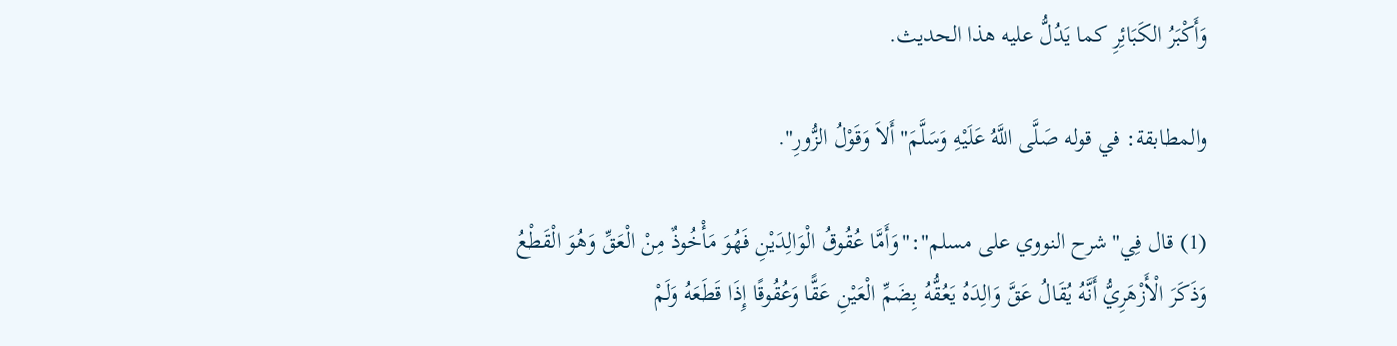وَأَكْبَرُ الكَبَائِرِ كما يَدُلُّ عليه هذا الحديث.

والمطابقة: في قوله صَلَّى اللَّهُ عَلَيْهِ وَسَلَّمَ"أَلاَ وَقَوْلُ الزُّورِ".

(1) قال فِي"شرح النووي على مسلم":"وَأَمَّا عُقُوقُ الْوَالِدَيْنِ فَهُوَ مَأْخُوذٌ مِنْ الْعَقِّ وَهُوَ الْقَطْعُ وَذَكَرَ الْأَزْهَرِيُّ أَنَّهُ يُقَالُ عَقَّ وَالِدَهُ يَعُقُّهُ بِضَمِّ الْعَيْنِ عَقًّا وَعُقُوقًا إِذَا قَطَعَهُ وَلَمْ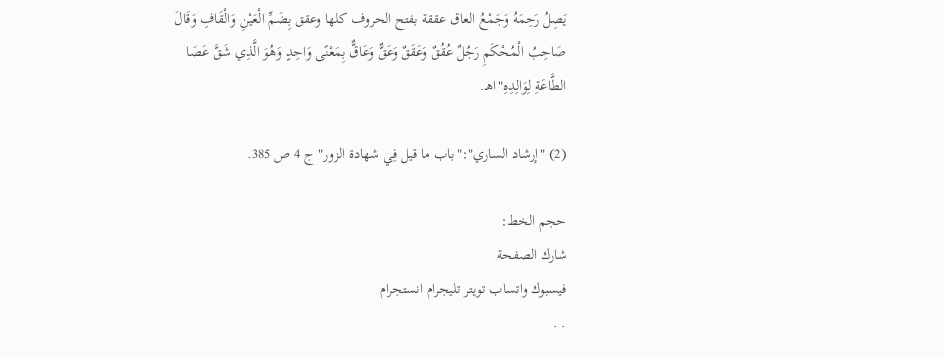يَصِلُ رَحِمَهُ وَجَمْعُ العاق عققة بفتح الحروف كلها وعقق بِضَمِّ الْعَيْنِ وَالْقَافِ وَقَالَ صَاحِبُ الْمُحْكَمِ رَجُلٌ عُقُقٌ وَعَقَقٌ وَعَقٌّ وَعَاقٌّ بِمَعْنًى وَاحِدٍ وَهُوَ الَّذِي شَقَّ عَصَا الطَّاعَةِ لِوَالِدِهِ"اهـ.

(2) "إرشاد الساري":"باب ما قيل فِي شهادة الزور"ج 4 ص 385.

حجم الخط:
شارك الصفحة
فيسبوك واتساب تويتر تليجرام انستجرام
. .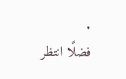.
فضلًا انتظر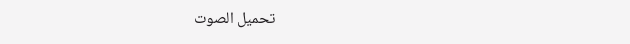تحميل الصوت